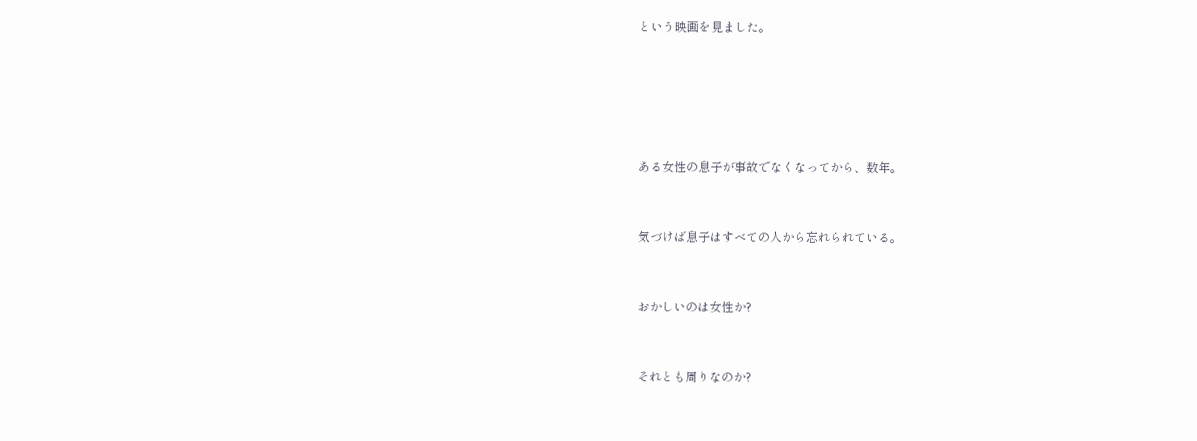という映画を見ました。





ある女性の息子が事故でなくなってから、数年。


気づけば息子はすべての人から忘れられている。


おかしいのは女性か?


それとも周りなのか?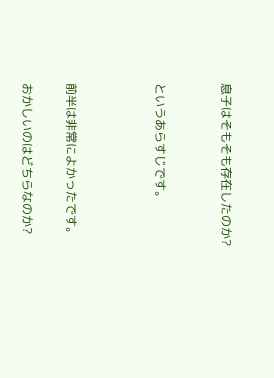息子はそもそも存在したのか?


というあらすじです。



前半は非常によかったです。

おかしいのはどちらなのか?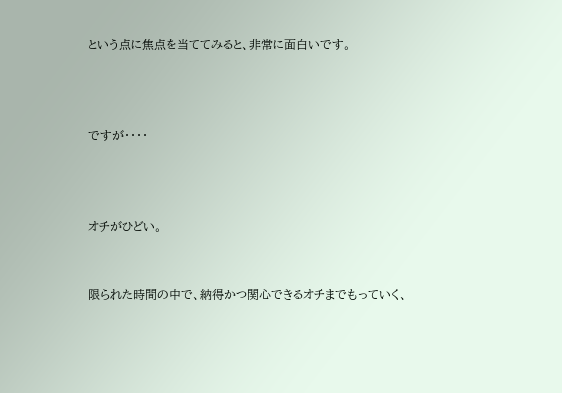という点に焦点を当ててみると、非常に面白いです。



ですが・・・・



オチがひどい。


限られた時間の中で、納得かつ関心できるオチまでもっていく、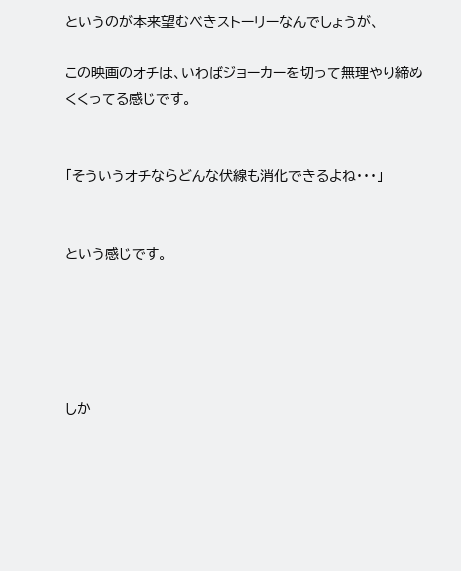というのが本来望むべきストーリーなんでしょうが、

この映画のオチは、いわばジョーカーを切って無理やり締めくくってる感じです。


「そういうオチならどんな伏線も消化できるよね・・・」


という感じです。





しか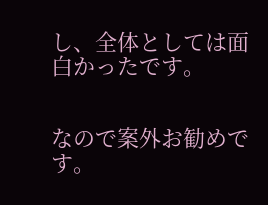し、全体としては面白かったです。


なので案外お勧めです。